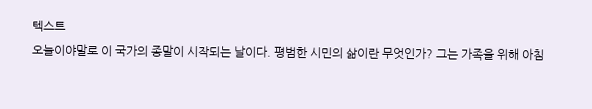텍스트
오늘이야말로 이 국가의 종말이 시작되는 날이다. 평범한 시민의 삶이란 무엇인가? 그는 가족을 위해 아침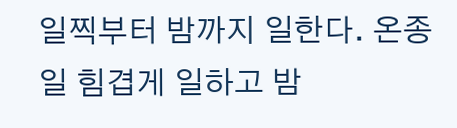일찍부터 밤까지 일한다. 온종일 힘겹게 일하고 밤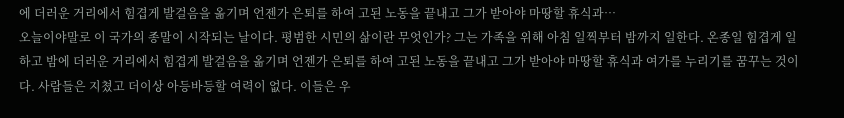에 더러운 거리에서 힘겹게 발걸음을 옮기며 언젠가 은퇴를 하여 고된 노동을 끝내고 그가 받아야 마땅할 휴식과…
오늘이야말로 이 국가의 종말이 시작되는 날이다. 평범한 시민의 삶이란 무엇인가? 그는 가족을 위해 아침 일찍부터 밤까지 일한다. 온종일 힘겹게 일하고 밤에 더러운 거리에서 힘겹게 발걸음을 옮기며 언젠가 은퇴를 하여 고된 노동을 끝내고 그가 받아야 마땅할 휴식과 여가를 누리기를 꿈꾸는 것이다. 사람들은 지쳤고 더이상 아등바등할 여력이 없다. 이들은 우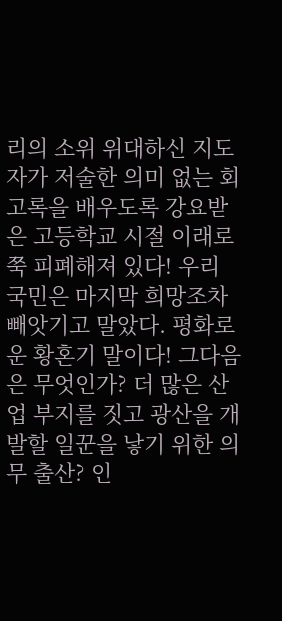리의 소위 위대하신 지도자가 저술한 의미 없는 회고록을 배우도록 강요받은 고등학교 시절 이래로 쭉 피폐해져 있다! 우리 국민은 마지막 희망조차 빼앗기고 말았다. 평화로운 황혼기 말이다! 그다음은 무엇인가? 더 많은 산업 부지를 짓고 광산을 개발할 일꾼을 낳기 위한 의무 출산? 인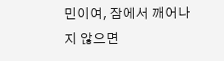민이여, 잠에서 깨어나지 않으면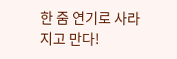한 줌 연기로 사라지고 만다!